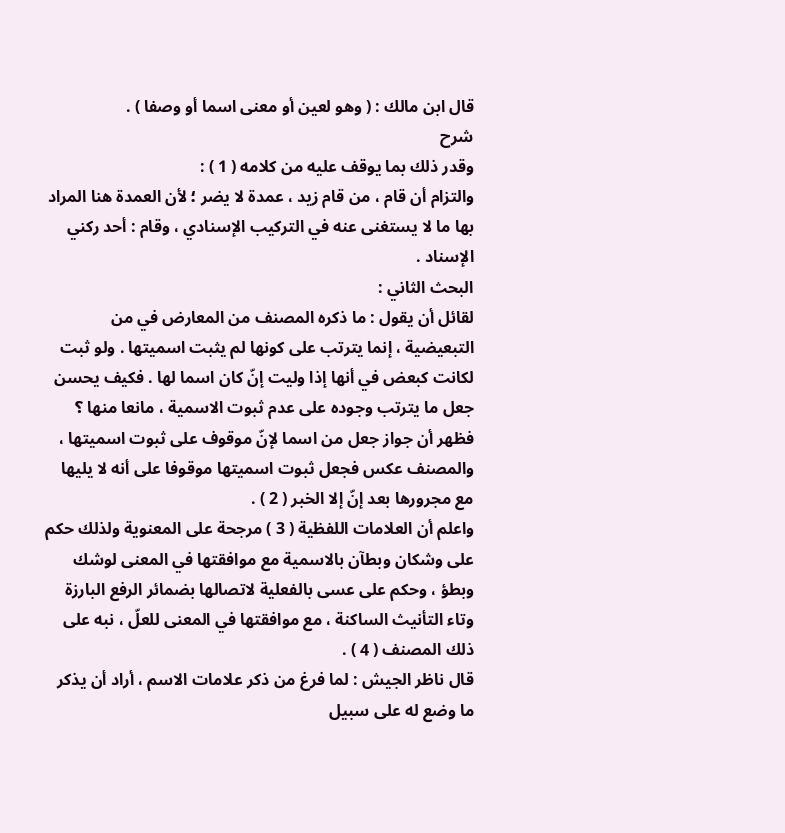قال ابن مالك : ( وهو لعين أو معنى اسما أو وصفا ) .
شرح
وقدر ذلك بما يوقف عليه من كلامه ( 1 ) :
والتزام أن قام ، من قام زيد ، عمدة لا يضر ؛ لأن العمدة هنا المراد بها ما لا يستغنى عنه في التركيب الإسنادي ، وقام : أحد ركني الإسناد .
البحث الثاني :
لقائل أن يقول : ما ذكره المصنف من المعارض في من التبعيضية ، إنما يترتب على كونها لم يثبت اسميتها . ولو ثبت لكانت كبعض في أنها إذا وليت إنّ كان اسما لها . فكيف يحسن جعل ما يترتب وجوده على عدم ثبوت الاسمية ، مانعا منها ؟
فظهر أن جواز جعل من اسما لإنّ موقوف على ثبوت اسميتها ، والمصنف عكس فجعل ثبوت اسميتها موقوفا على أنه لا يليها مع مجرورها بعد إنّ إلا الخبر ( 2 ) .
واعلم أن العلامات اللفظية ( 3 ) مرجحة على المعنوية ولذلك حكم على وشكان وبطآن بالاسمية مع موافقتها في المعنى لوشك وبطؤ ، وحكم على عسى بالفعلية لاتصالها بضمائر الرفع البارزة وتاء التأنيث الساكنة ، مع موافقتها في المعنى للعلّ ، نبه على ذلك المصنف ( 4 ) .
قال ناظر الجيش : لما فرغ من ذكر علامات الاسم ، أراد أن يذكر ما وضع له على سبيل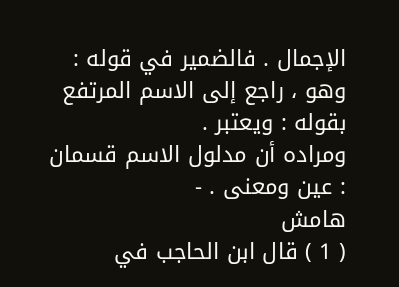الإجمال . فالضمير في قوله : وهو ، راجع إلى الاسم المرتفع بقوله : ويعتبر .
ومراده أن مدلول الاسم قسمان : عين ومعنى . -
هامش
( 1 ) قال ابن الحاجب في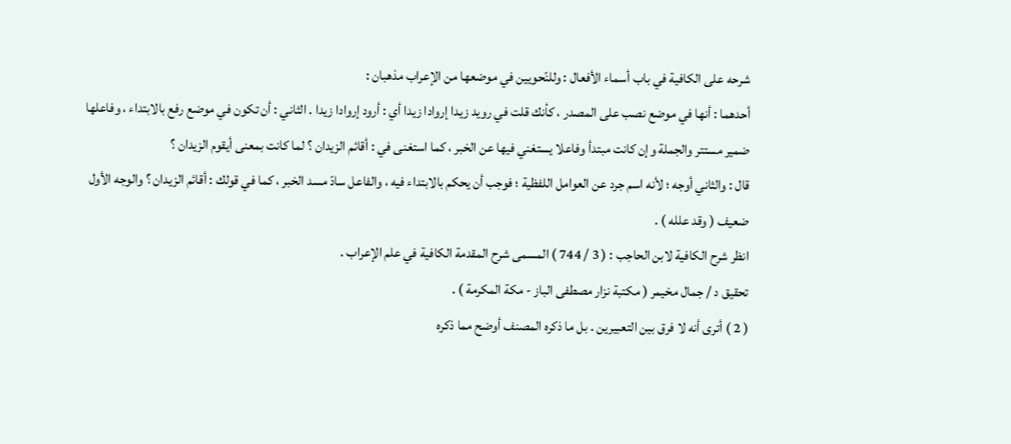شرحه على الكافية في باب أسماء الأفعال : وللنّحويين في موضعها من الإعراب مذهبان :
أحدهما : أنها في موضع نصب على المصدر ، كأنك قلت في رويد زيدا إروادا زيدا أي : أرود إروادا زيدا . الثاني : أن تكون في موضع رفع بالابتداء ، وفاعلها ضمير مستتر والجملة وإن كانت مبتدأ وفاعلا يستغني فيها عن الخبر ، كما استغنى في : أقائم الزيدان ؟ لما كانت بمعنى أيقوم الزيدان ؟
قال : والثاني أوجه ؛ لأنه اسم جرد عن العوامل اللفظية ؛ فوجب أن يحكم بالابتداء فيه ، والفاعل سادّ مسد الخبر ، كما في قولك : أقائم الزيدان ؟ والوجه الأول ضعيف ( وقد علله ) .
انظر شرح الكافية لابن الحاجب : ( 3 / 744 ) المسمى شرح المقدمة الكافية في علم الإعراب .
تحقيق د / جمال مخيمر ( مكتبة نزار مصطفى الباز - مكة المكرمة ) .
( 2 ) أترى أنه لا فرق بين التعبيرين . بل ما ذكره المصنف أوضح مما ذكره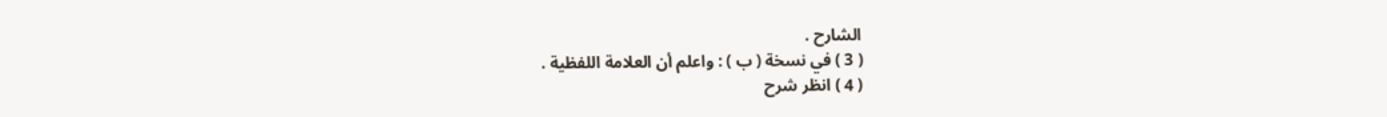الشارح .
( 3 ) في نسخة ( ب ) : واعلم أن العلامة اللفظية .
( 4 ) انظر شرح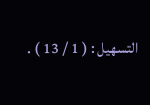التسهيل : ( 1 / 13 ) .